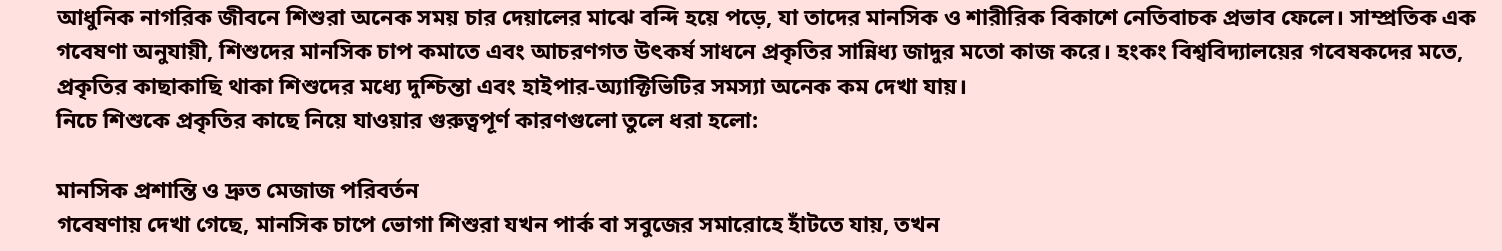আধুনিক নাগরিক জীবনে শিশুরা অনেক সময় চার দেয়ালের মাঝে বন্দি হয়ে পড়ে, যা তাদের মানসিক ও শারীরিক বিকাশে নেতিবাচক প্রভাব ফেলে। সাম্প্রতিক এক গবেষণা অনুযায়ী, শিশুদের মানসিক চাপ কমাতে এবং আচরণগত উৎকর্ষ সাধনে প্রকৃতির সান্নিধ্য জাদুর মতো কাজ করে। হংকং বিশ্ববিদ্যালয়ের গবেষকদের মতে, প্রকৃতির কাছাকাছি থাকা শিশুদের মধ্যে দুশ্চিন্তা এবং হাইপার-অ্যাক্টিভিটির সমস্যা অনেক কম দেখা যায়।
নিচে শিশুকে প্রকৃতির কাছে নিয়ে যাওয়ার গুরুত্বপূর্ণ কারণগুলো তুলে ধরা হলো:

মানসিক প্রশান্তি ও দ্রুত মেজাজ পরিবর্তন
গবেষণায় দেখা গেছে, মানসিক চাপে ভোগা শিশুরা যখন পার্ক বা সবুজের সমারোহে হাঁটতে যায়, তখন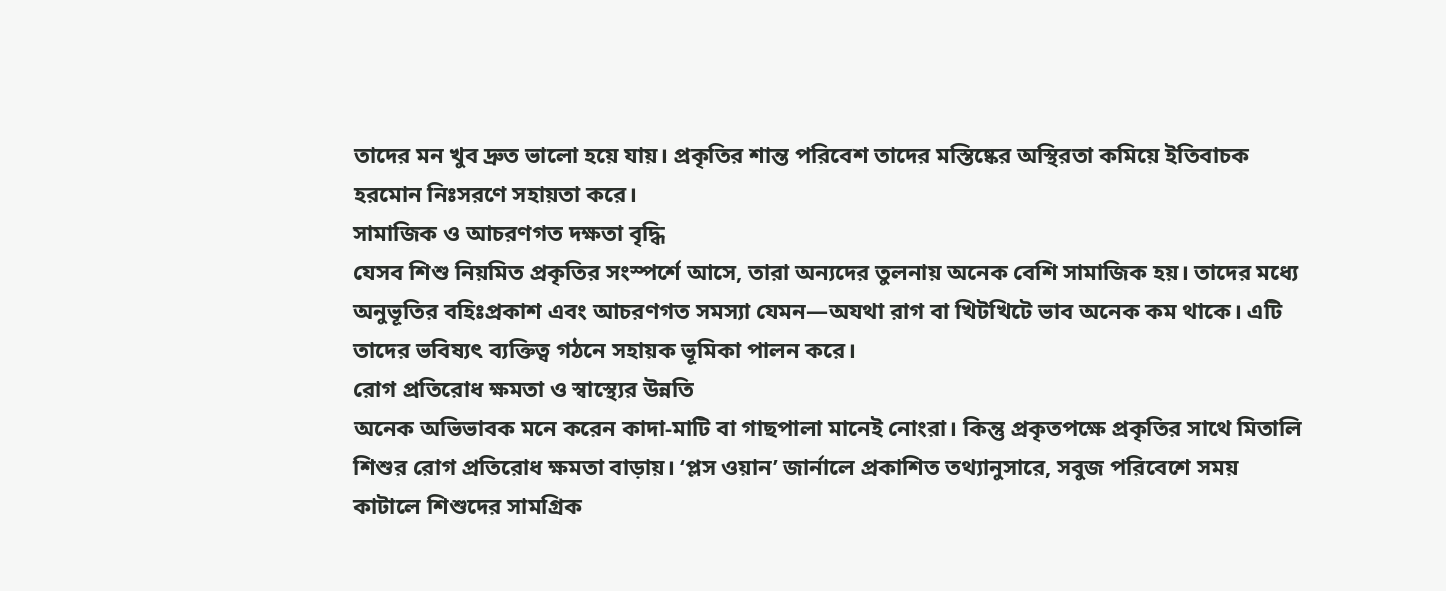তাদের মন খুব দ্রুত ভালো হয়ে যায়। প্রকৃতির শান্ত পরিবেশ তাদের মস্তিষ্কের অস্থিরতা কমিয়ে ইতিবাচক হরমোন নিঃসরণে সহায়তা করে।
সামাজিক ও আচরণগত দক্ষতা বৃদ্ধি
যেসব শিশু নিয়মিত প্রকৃতির সংস্পর্শে আসে, তারা অন্যদের তুলনায় অনেক বেশি সামাজিক হয়। তাদের মধ্যে অনুভূতির বহিঃপ্রকাশ এবং আচরণগত সমস্যা যেমন—অযথা রাগ বা খিটখিটে ভাব অনেক কম থাকে। এটি তাদের ভবিষ্যৎ ব্যক্তিত্ব গঠনে সহায়ক ভূমিকা পালন করে।
রোগ প্রতিরোধ ক্ষমতা ও স্বাস্থ্যের উন্নতি
অনেক অভিভাবক মনে করেন কাদা-মাটি বা গাছপালা মানেই নোংরা। কিন্তু প্রকৃতপক্ষে প্রকৃতির সাথে মিতালি শিশুর রোগ প্রতিরোধ ক্ষমতা বাড়ায়। ‘প্লস ওয়ান’ জার্নালে প্রকাশিত তথ্যানুসারে, সবুজ পরিবেশে সময় কাটালে শিশুদের সামগ্রিক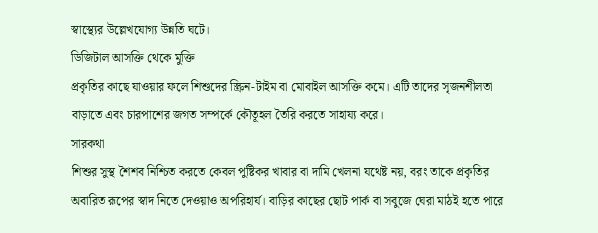স্বাস্থ্যের উল্লেখযোগ্য উন্নতি ঘটে।
ডিজিটাল আসক্তি থেকে মুক্তি
প্রকৃতির কাছে যাওয়ার ফলে শিশুদের স্ক্রিন-টাইম বা মোবাইল আসক্তি কমে। এটি তাদের সৃজনশীলতা বাড়াতে এবং চারপাশের জগত সম্পর্কে কৌতূহল তৈরি করতে সাহায্য করে।
সারকথা
শিশুর সুস্থ শৈশব নিশ্চিত করতে কেবল পুষ্টিকর খাবার বা দামি খেলনা যথেষ্ট নয়, বরং তাকে প্রকৃতির অবারিত রূপের স্বাদ নিতে দেওয়াও অপরিহার্য। বাড়ির কাছের ছোট পার্ক বা সবুজে ঘেরা মাঠই হতে পারে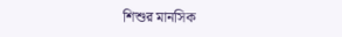শিশুর মানসিক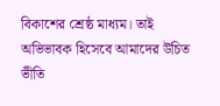বিকাশের শ্রেষ্ঠ মাধ্যম। তাই অভিভাবক হিসেবে আমাদের উচিত ভীতি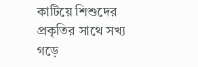কাটিয়ে শিশুদের প্রকৃতির সাথে সখ্য গড়ে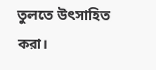তুলতে উৎসাহিত করা।